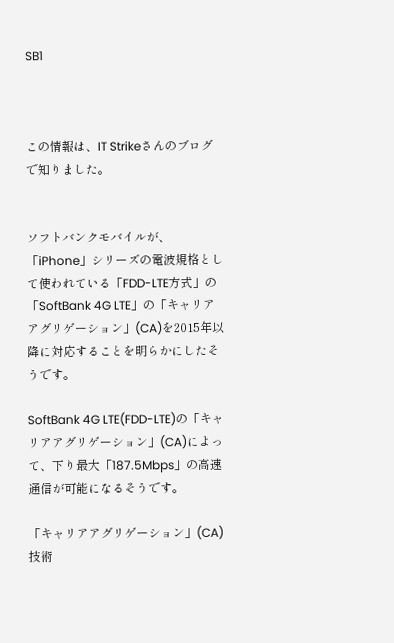SB1



この情報は、IT Strikeさんのブログで知りました。


ソフトバンクモバイルが、「iPhone」シリーズの電波規格として使われている「FDD-LTE方式」の「SoftBank 4G LTE」の「キャリアアグリゲーション」(CA)を2015年以降に対応することを明らかにしたそうです。

SoftBank 4G LTE(FDD-LTE)の「キャリアアグリゲーション」(CA)によって、下り最大「187.5Mbps」の高速通信が可能になるそうです。

「キャリアアグリゲーション」(CA)技術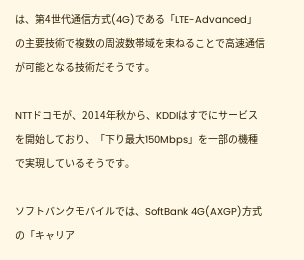は、第4世代通信方式(4G)である「LTE-Advanced」の主要技術で複数の周波数帯域を束ねることで高速通信が可能となる技術だそうです。

NTTドコモが、2014年秋から、KDDIはすでにサービスを開始しており、「下り最大150Mbps」を一部の機種で実現しているそうです。

ソフトバンクモバイルでは、SoftBank 4G(AXGP)方式の「キャリア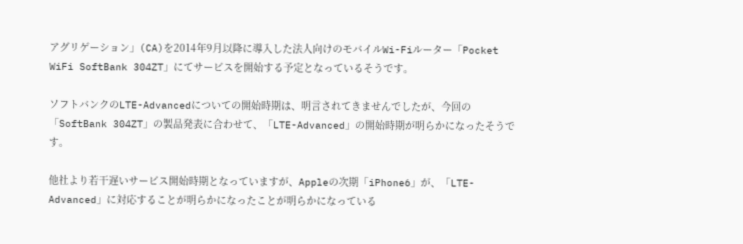アグリゲーション」(CA)を2014年9月以降に導入した法人向けのモバイルWi-Fiルーター「Pocket WiFi SoftBank 304ZT」にてサービスを開始する予定となっているそうです。

ソフトバンクのLTE-Advancedについての開始時期は、明言されてきませんでしたが、今回の「SoftBank 304ZT」の製品発表に合わせて、「LTE-Advanced」の開始時期が明らかになったそうです。

他社より若干遅いサービス開始時期となっていますが、Appleの次期「iPhone6」が、「LTE-Advanced」に対応することが明らかになったことが明らかになっている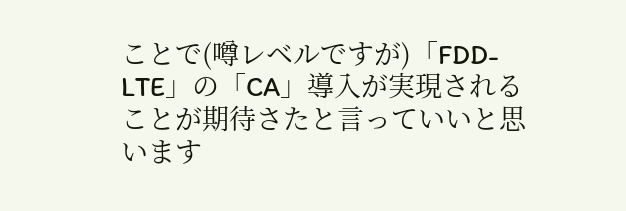ことで(噂レベルですが)「FDD-LTE」の「CA」導入が実現されることが期待さたと言っていいと思います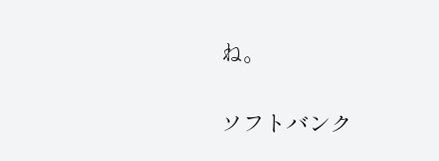ね。

ソフトバンク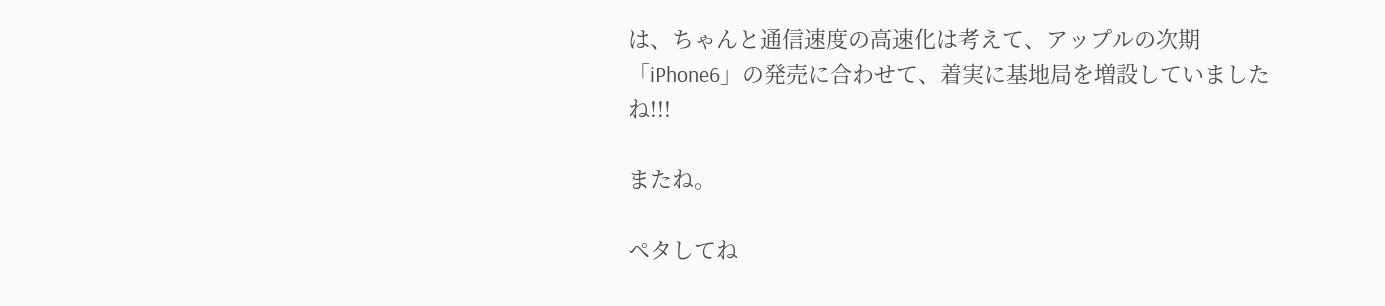は、ちゃんと通信速度の高速化は考えて、アップルの次期「iPhone6」の発売に合わせて、着実に基地局を増設していましたね!!!

またね。

ペタしてね